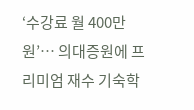‘수강료 월 400만원’… 의대증원에 프리미엄 재수 기숙학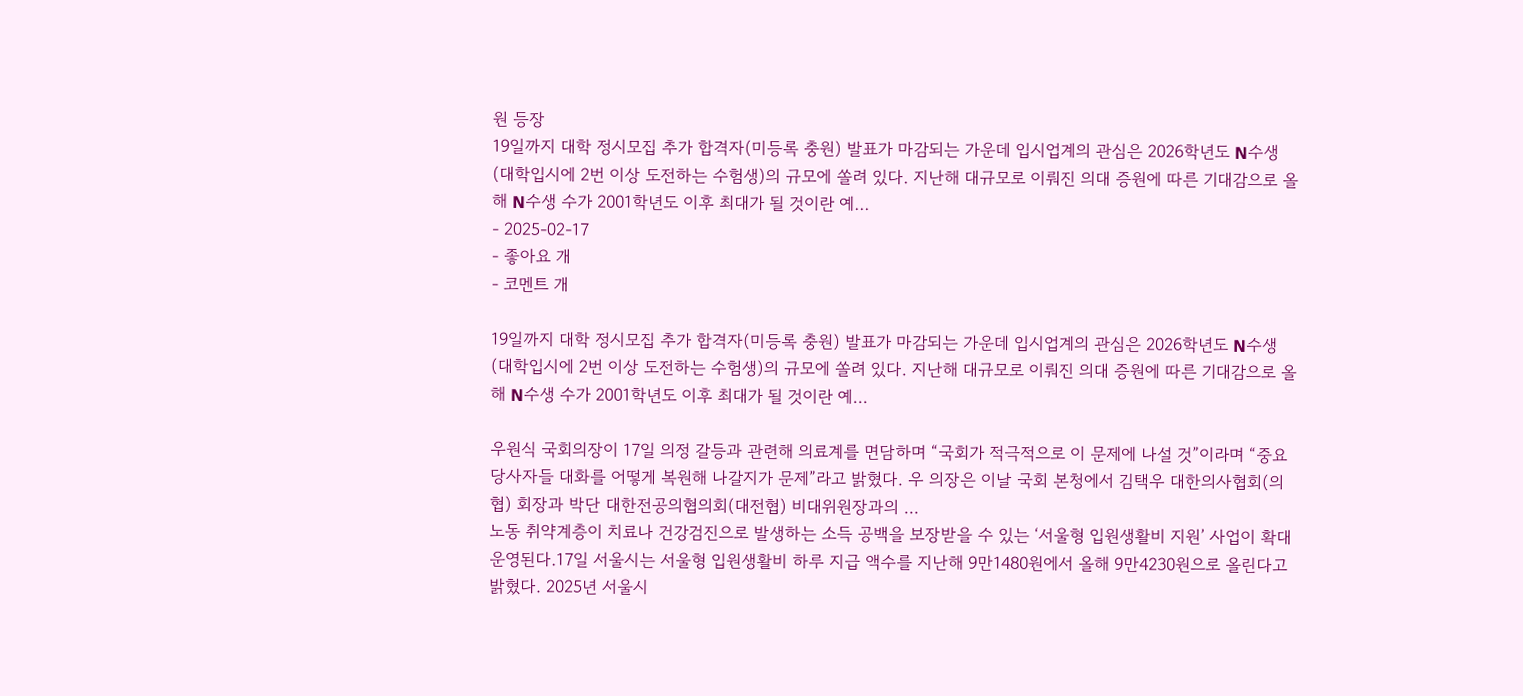원 등장
19일까지 대학 정시모집 추가 합격자(미등록 충원) 발표가 마감되는 가운데 입시업계의 관심은 2026학년도 N수생(대학입시에 2번 이상 도전하는 수험생)의 규모에 쏠려 있다. 지난해 대규모로 이뤄진 의대 증원에 따른 기대감으로 올해 N수생 수가 2001학년도 이후 최대가 될 것이란 예…
- 2025-02-17
- 좋아요 개
- 코멘트 개

19일까지 대학 정시모집 추가 합격자(미등록 충원) 발표가 마감되는 가운데 입시업계의 관심은 2026학년도 N수생(대학입시에 2번 이상 도전하는 수험생)의 규모에 쏠려 있다. 지난해 대규모로 이뤄진 의대 증원에 따른 기대감으로 올해 N수생 수가 2001학년도 이후 최대가 될 것이란 예…

우원식 국회의장이 17일 의정 갈등과 관련해 의료계를 면담하며 “국회가 적극적으로 이 문제에 나설 것”이라며 “중요 당사자들 대화를 어떻게 복원해 나갈지가 문제”라고 밝혔다. 우 의장은 이날 국회 본청에서 김택우 대한의사협회(의협) 회장과 박단 대한전공의협의회(대전협) 비대위원장과의 …
노동 취약계층이 치료나 건강검진으로 발생하는 소득 공백을 보장받을 수 있는 ‘서울형 입원생활비 지원’ 사업이 확대 운영된다.17일 서울시는 서울형 입원생활비 하루 지급 액수를 지난해 9만1480원에서 올해 9만4230원으로 올린다고 밝혔다. 2025년 서울시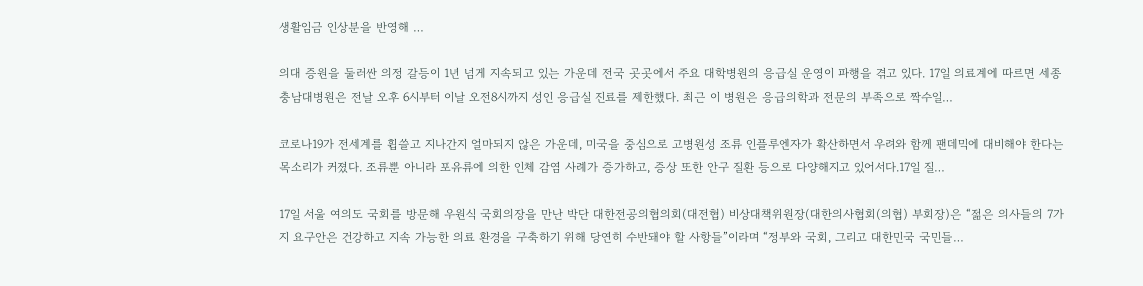생활임금 인상분을 반영해 …

의대 증원을 둘러싼 의정 갈등이 1년 넘게 지속되고 있는 가운데 전국 곳곳에서 주요 대학병원의 응급실 운영이 파행을 겪고 있다. 17일 의료계에 따르면 세종충남대병원은 전날 오후 6시부터 이날 오전8시까지 성인 응급실 진료를 제한했다. 최근 이 병원은 응급의학과 전문의 부족으로 짝수일…

코로나19가 전세계를 휩쓸고 지나간지 얼마되지 않은 가운데, 미국을 중심으로 고병원성 조류 인플루엔자가 확산하면서 우려와 함께 팬데믹에 대비해야 한다는 목소리가 커졌다. 조류뿐 아니라 포유류에 의한 인체 감염 사례가 증가하고, 증상 또한 안구 질환 등으로 다양해지고 있어서다.17일 질…

17일 서울 여의도 국회를 방문해 우원식 국회의장을 만난 박단 대한전공의협의회(대전협) 비상대책위원장(대한의사협회(의협) 부회장)은 “젊은 의사들의 7가지 요구안은 건강하고 지속 가능한 의료 환경을 구축하기 위해 당연히 수반돼야 할 사항들”이라며 “정부와 국회, 그리고 대한민국 국민들…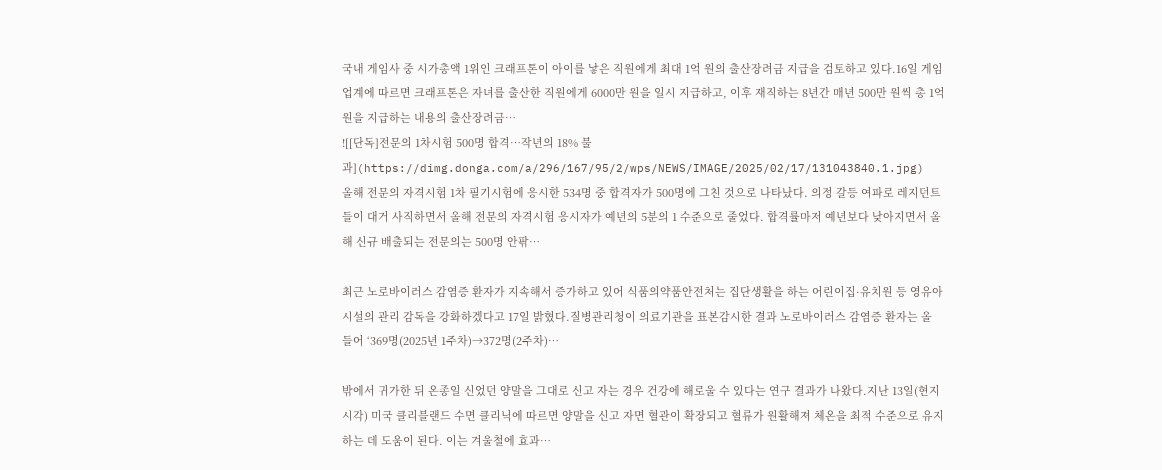국내 게임사 중 시가총액 1위인 크래프톤이 아이를 낳은 직원에게 최대 1억 원의 출산장려금 지급을 검토하고 있다.16일 게임업계에 따르면 크래프톤은 자녀를 출산한 직원에게 6000만 원을 일시 지급하고, 이후 재직하는 8년간 매년 500만 원씩 총 1억 원을 지급하는 내용의 출산장려금…
![[단독]전문의 1차시험 500명 합격…작년의 18% 불과](https://dimg.donga.com/a/296/167/95/2/wps/NEWS/IMAGE/2025/02/17/131043840.1.jpg)
올해 전문의 자격시험 1차 필기시험에 응시한 534명 중 합격자가 500명에 그친 것으로 나타났다. 의정 갈등 여파로 레지던트들이 대거 사직하면서 올해 전문의 자격시험 응시자가 예년의 5분의 1 수준으로 줄었다. 합격률마저 예년보다 낮아지면서 올해 신규 배출되는 전문의는 500명 안팎…

최근 노로바이러스 감염증 환자가 지속해서 증가하고 있어 식품의약품안전처는 집단생활을 하는 어린이집·유치원 등 영유아 시설의 관리 감독을 강화하겠다고 17일 밝혔다.질병관리청이 의료기관을 표본감시한 결과 노로바이러스 감염증 환자는 올 들어 ‘369명(2025년 1주차)→372명(2주차)…

밖에서 귀가한 뒤 온종일 신었던 양말을 그대로 신고 자는 경우 건강에 해로울 수 있다는 연구 결과가 나왔다.지난 13일(현지시각) 미국 클리블랜드 수면 클리닉에 따르면 양말을 신고 자면 혈관이 확장되고 혈류가 원활해져 체온을 최적 수준으로 유지하는 데 도움이 된다. 이는 겨울철에 효과…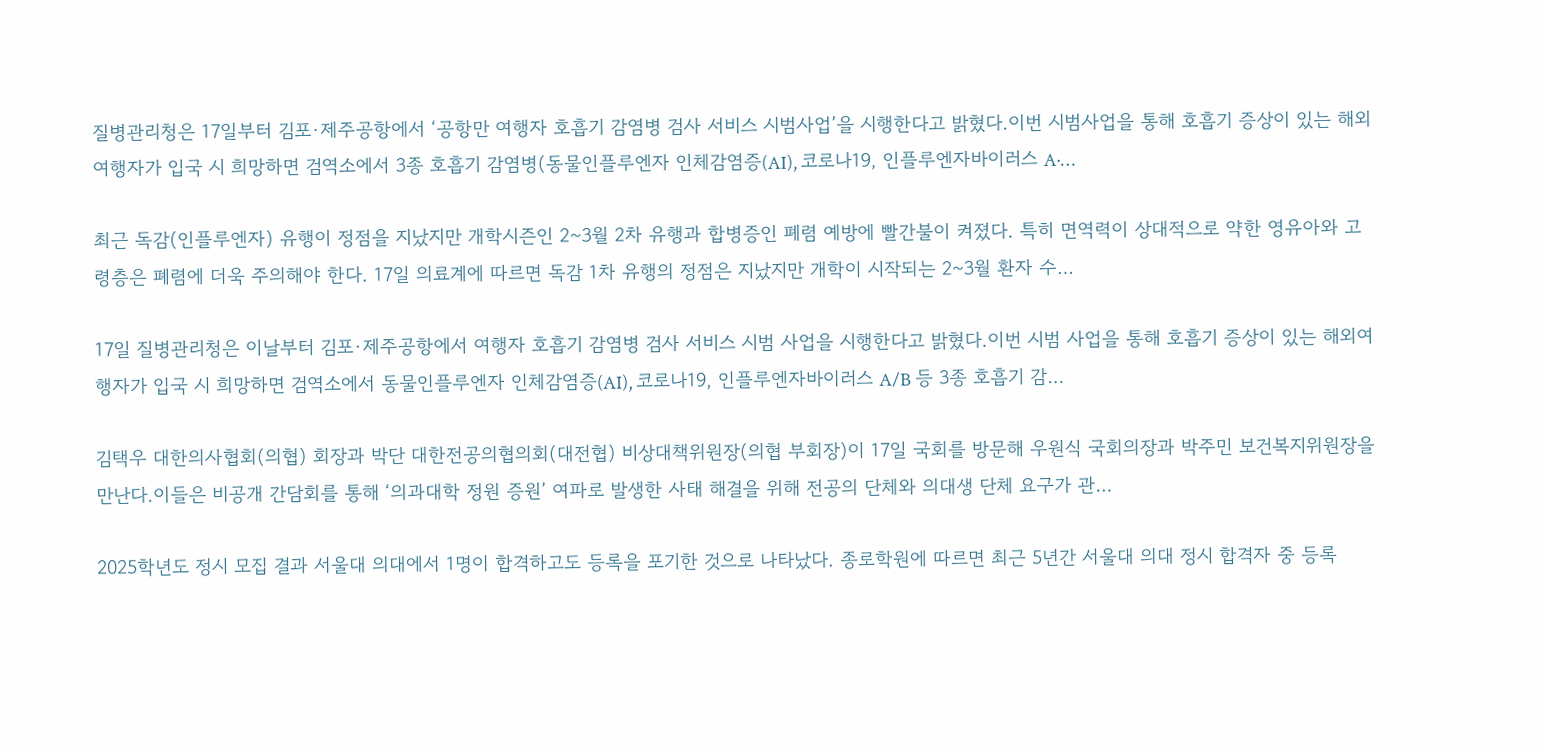질병관리청은 17일부터 김포·제주공항에서 ‘공항만 여행자 호흡기 감염병 검사 서비스 시범사업’을 시행한다고 밝혔다.이번 시범사업을 통해 호흡기 증상이 있는 해외여행자가 입국 시 희망하면 검역소에서 3종 호흡기 감염병(동물인플루엔자 인체감염증(AI), 코로나19, 인플루엔자바이러스 A·…

최근 독감(인플루엔자) 유행이 정점을 지났지만 개학시즌인 2~3월 2차 유행과 합병증인 폐렴 예방에 빨간불이 켜졌다. 특히 면역력이 상대적으로 약한 영유아와 고령층은 폐렴에 더욱 주의해야 한다. 17일 의료계에 따르면 독감 1차 유행의 정점은 지났지만 개학이 시작되는 2~3월 환자 수…

17일 질병관리청은 이날부터 김포·제주공항에서 여행자 호흡기 감염병 검사 서비스 시범 사업을 시행한다고 밝혔다.이번 시범 사업을 통해 호흡기 증상이 있는 해외여행자가 입국 시 희망하면 검역소에서 동물인플루엔자 인체감염증(AI), 코로나19, 인플루엔자바이러스 A/B 등 3종 호흡기 감…

김택우 대한의사협회(의협) 회장과 박단 대한전공의협의회(대전협) 비상대책위원장(의협 부회장)이 17일 국회를 방문해 우원식 국회의장과 박주민 보건복지위원장을 만난다.이들은 비공개 간담회를 통해 ‘의과대학 정원 증원’ 여파로 발생한 사태 해결을 위해 전공의 단체와 의대생 단체 요구가 관…

2025학년도 정시 모집 결과 서울대 의대에서 1명이 합격하고도 등록을 포기한 것으로 나타났다. 종로학원에 따르면 최근 5년간 서울대 의대 정시 합격자 중 등록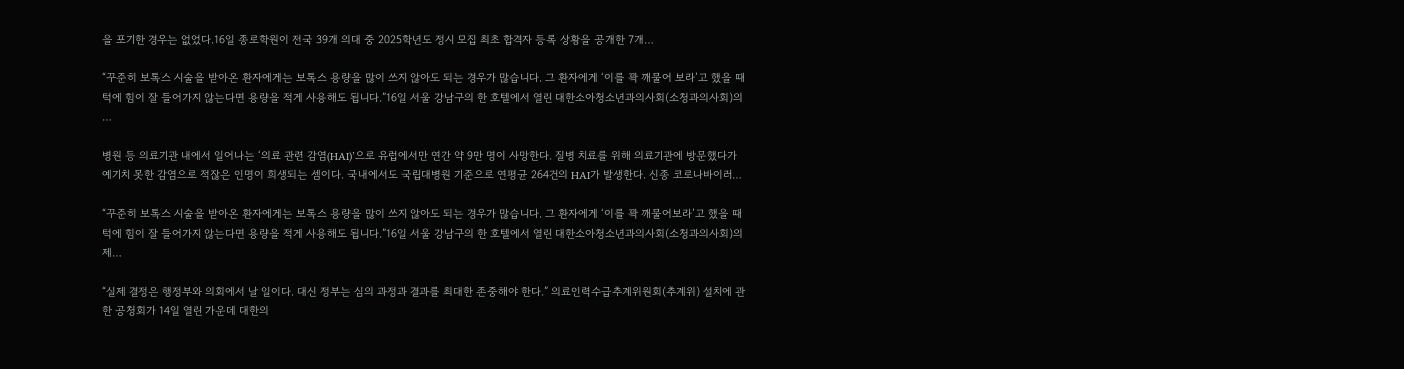을 포기한 경우는 없었다.16일 종로학원이 전국 39개 의대 중 2025학년도 정시 모집 최초 합격자 등록 상황을 공개한 7개…

“꾸준히 보톡스 시술을 받아온 환자에게는 보톡스 용량을 많이 쓰지 않아도 되는 경우가 많습니다. 그 환자에게 ‘이를 꽉 깨물어 보라’고 했을 때 턱에 힘이 잘 들어가지 않는다면 용량을 적게 사용해도 됩니다.”16일 서울 강남구의 한 호텔에서 열린 대한소아청소년과의사회(소청과의사회)의 …

병원 등 의료기관 내에서 일어나는 ‘의료 관련 감염(HAI)’으로 유럽에서만 연간 약 9만 명이 사망한다. 질병 치료를 위해 의료기관에 방문했다가 예기치 못한 감염으로 적잖은 인명이 희생되는 셈이다. 국내에서도 국립대병원 기준으로 연평균 264건의 HAI가 발생한다. 신종 코로나바이러…

“꾸준히 보톡스 시술을 받아온 환자에게는 보톡스 용량을 많이 쓰지 않아도 되는 경우가 많습니다. 그 환자에게 ‘이를 꽉 깨물어보라’고 했을 때 턱에 힘이 잘 들어가지 않는다면 용량을 적게 사용해도 됩니다.”16일 서울 강남구의 한 호텔에서 열린 대한소아청소년과의사회(소청과의사회)의 제…

“실제 결정은 행정부와 의회에서 날 일이다. 대신 정부는 심의 과정과 결과를 최대한 존중해야 한다.” 의료인력수급추계위원회(추계위) 설치에 관한 공청회가 14일 열린 가운데 대한의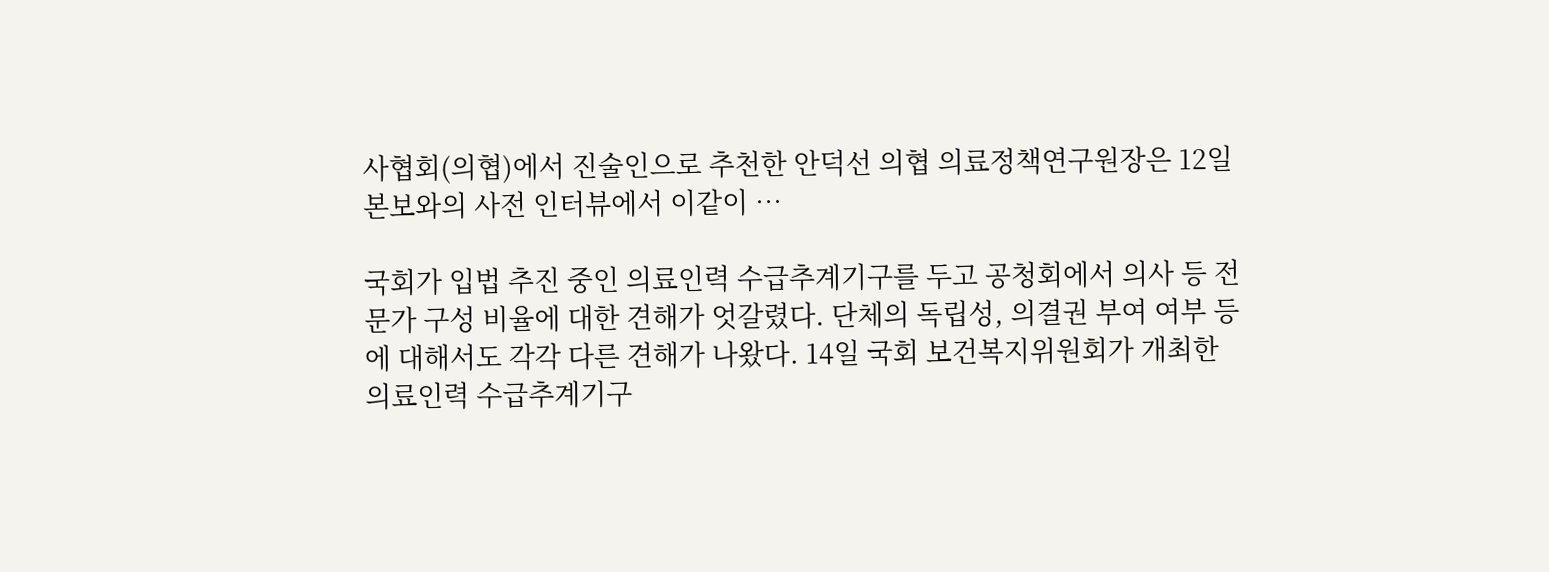사협회(의협)에서 진술인으로 추천한 안덕선 의협 의료정책연구원장은 12일 본보와의 사전 인터뷰에서 이같이 …

국회가 입법 추진 중인 의료인력 수급추계기구를 두고 공청회에서 의사 등 전문가 구성 비율에 대한 견해가 엇갈렸다. 단체의 독립성, 의결권 부여 여부 등에 대해서도 각각 다른 견해가 나왔다. 14일 국회 보건복지위원회가 개최한 의료인력 수급추계기구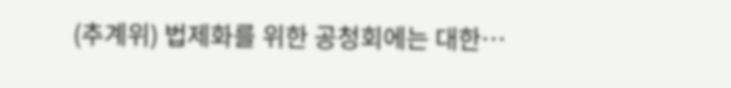(추계위) 법제화를 위한 공청회에는 대한…